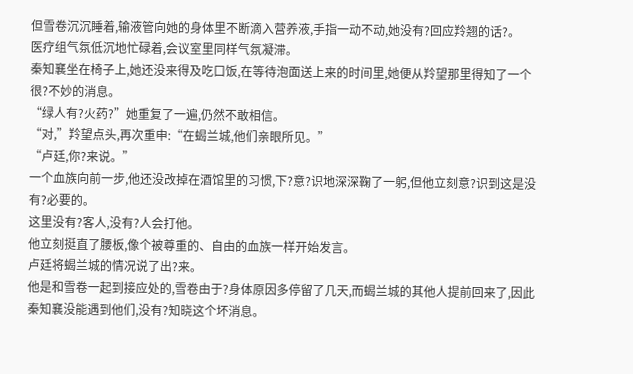但雪卷沉沉睡着,输液管向她的身体里不断滴入营养液,手指一动不动,她没有?回应羚翘的话?。
医疗组气氛低沉地忙碌着,会议室里同样气氛凝滞。
秦知襄坐在椅子上,她还没来得及吃口饭,在等待泡面送上来的时间里,她便从羚望那里得知了一个很?不妙的消息。
“绿人有?火药?”她重复了一遍,仍然不敢相信。
“对,”羚望点头,再次重申:“在蝎兰城,他们亲眼所见。”
“卢廷,你?来说。”
一个血族向前一步,他还没改掉在酒馆里的习惯,下?意?识地深深鞠了一躬,但他立刻意?识到这是没有?必要的。
这里没有?客人,没有?人会打他。
他立刻挺直了腰板,像个被尊重的、自由的血族一样开始发言。
卢廷将蝎兰城的情况说了出?来。
他是和雪卷一起到接应处的,雪卷由于?身体原因多停留了几天,而蝎兰城的其他人提前回来了,因此秦知襄没能遇到他们,没有?知晓这个坏消息。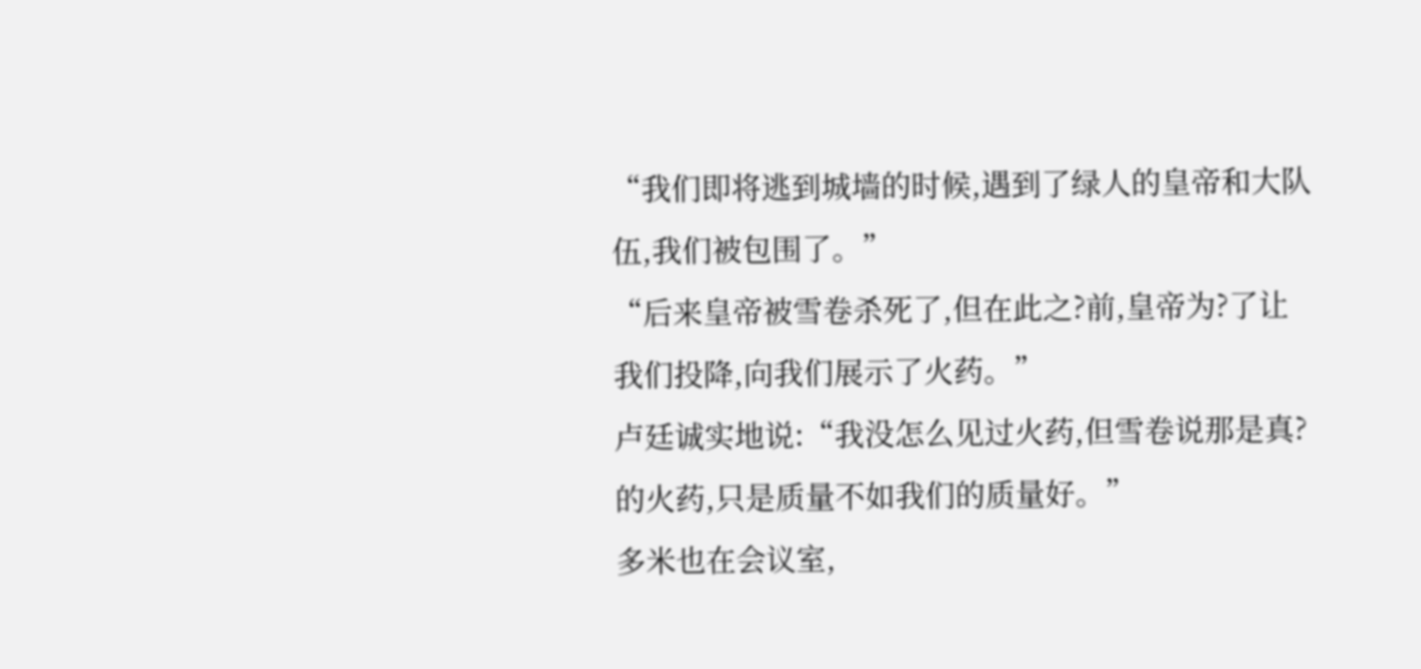“我们即将逃到城墙的时候,遇到了绿人的皇帝和大队伍,我们被包围了。”
“后来皇帝被雪卷杀死了,但在此之?前,皇帝为?了让我们投降,向我们展示了火药。”
卢廷诚实地说:“我没怎么见过火药,但雪卷说那是真?的火药,只是质量不如我们的质量好。”
多米也在会议室,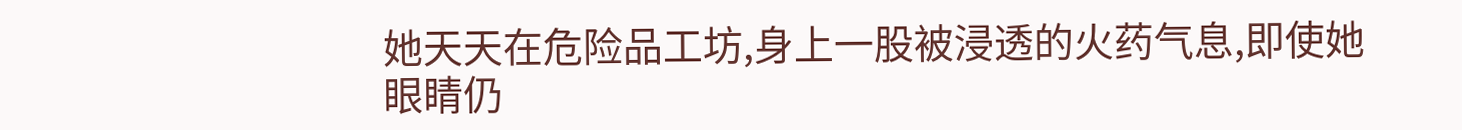她天天在危险品工坊,身上一股被浸透的火药气息,即使她眼睛仍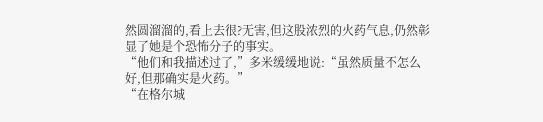然圆溜溜的,看上去很?无害,但这股浓烈的火药气息,仍然彰显了她是个恐怖分子的事实。
“他们和我描述过了,”多米缓缓地说:“虽然质量不怎么好,但那确实是火药。”
“在格尔城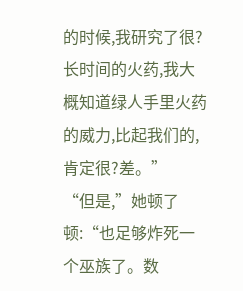的时候,我研究了很?长时间的火药,我大概知道绿人手里火药的威力,比起我们的,肯定很?差。”
“但是,”她顿了顿:“也足够炸死一个巫族了。数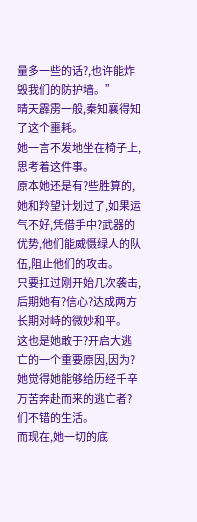量多一些的话?,也许能炸毁我们的防护墙。”
晴天霹雳一般,秦知襄得知了这个噩耗。
她一言不发地坐在椅子上,思考着这件事。
原本她还是有?些胜算的,她和羚望计划过了,如果运气不好,凭借手中?武器的优势,他们能威慑绿人的队伍,阻止他们的攻击。
只要扛过刚开始几次袭击,后期她有?信心?达成两方长期对峙的微妙和平。
这也是她敢于?开启大逃亡的一个重要原因,因为?她觉得她能够给历经千辛万苦奔赴而来的逃亡者?们不错的生活。
而现在,她一切的底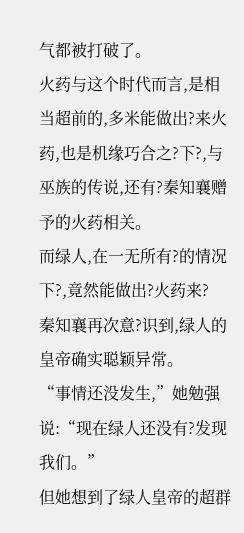气都被打破了。
火药与这个时代而言,是相当超前的,多米能做出?来火药,也是机缘巧合之?下?,与巫族的传说,还有?秦知襄赠予的火药相关。
而绿人,在一无所有?的情况下?,竟然能做出?火药来?
秦知襄再次意?识到,绿人的皇帝确实聪颖异常。
“事情还没发生,”她勉强说:“现在绿人还没有?发现我们。”
但她想到了绿人皇帝的超群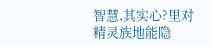智慧,其实心?里对精灵族地能隐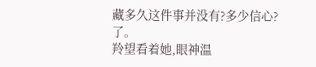藏多久这件事并没有?多少信心?了。
羚望看着她,眼神温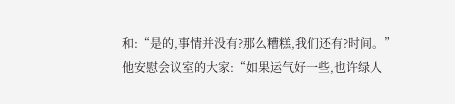和:“是的,事情并没有?那么糟糕,我们还有?时间。”
他安慰会议室的大家:“如果运气好一些,也许绿人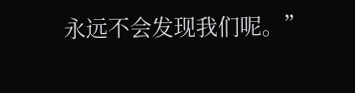永远不会发现我们呢。”